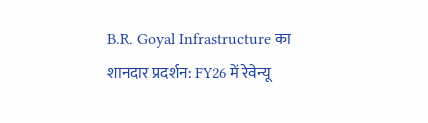B.R. Goyal Infrastructure का शानदार प्रदर्शन: FY26 में रेवेन्यू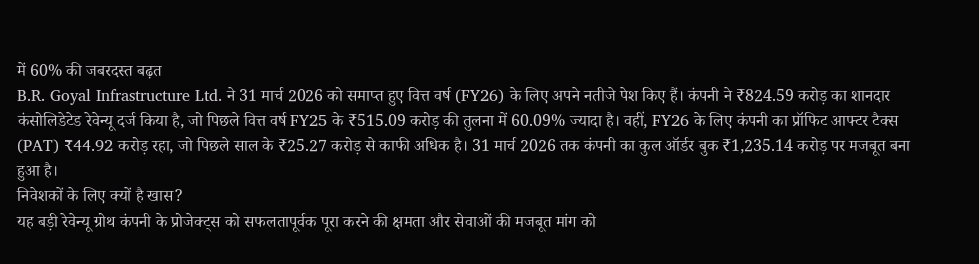में 60% की जबरदस्त बढ़त
B.R. Goyal Infrastructure Ltd. ने 31 मार्च 2026 को समाप्त हुए वित्त वर्ष (FY26) के लिए अपने नतीजे पेश किए हैं। कंपनी ने ₹824.59 करोड़ का शानदार कंसोलिडेटेड रेवेन्यू दर्ज किया है, जो पिछले वित्त वर्ष FY25 के ₹515.09 करोड़ की तुलना में 60.09% ज्यादा है। वहीं, FY26 के लिए कंपनी का प्रॉफिट आफ्टर टैक्स (PAT) ₹44.92 करोड़ रहा, जो पिछले साल के ₹25.27 करोड़ से काफी अधिक है। 31 मार्च 2026 तक कंपनी का कुल ऑर्डर बुक ₹1,235.14 करोड़ पर मजबूत बना हुआ है।
निवेशकों के लिए क्यों है खास?
यह बड़ी रेवेन्यू ग्रोथ कंपनी के प्रोजेक्ट्स को सफलतापूर्वक पूरा करने की क्षमता और सेवाओं की मजबूत मांग को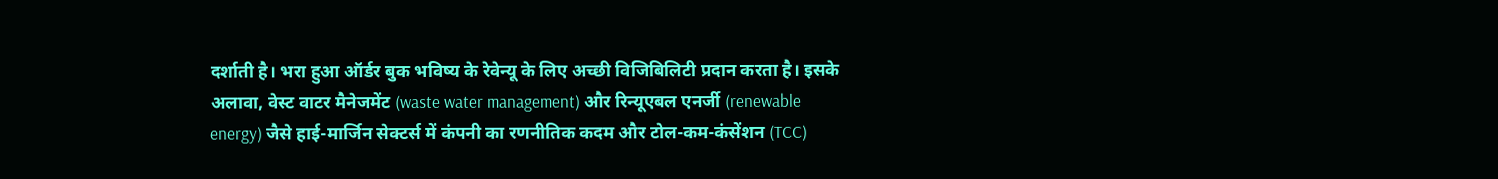दर्शाती है। भरा हुआ ऑर्डर बुक भविष्य के रेवेन्यू के लिए अच्छी विजिबिलिटी प्रदान करता है। इसके अलावा, वेस्ट वाटर मैनेजमेंट (waste water management) और रिन्यूएबल एनर्जी (renewable energy) जैसे हाई-मार्जिन सेक्टर्स में कंपनी का रणनीतिक कदम और टोल-कम-कंसेंशन (TCC)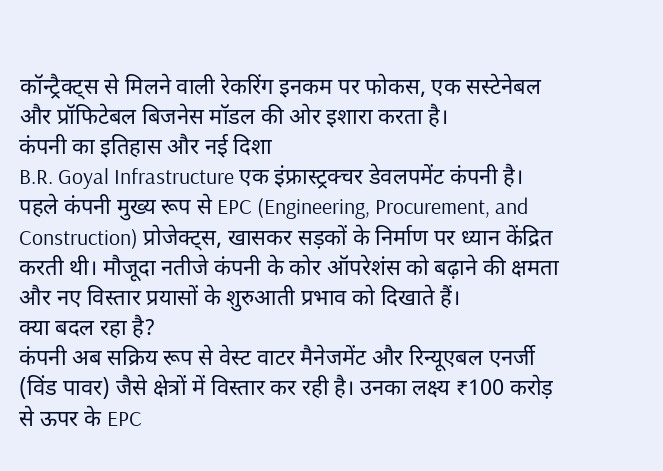कॉन्ट्रैक्ट्स से मिलने वाली रेकरिंग इनकम पर फोकस, एक सस्टेनेबल और प्रॉफिटेबल बिजनेस मॉडल की ओर इशारा करता है।
कंपनी का इतिहास और नई दिशा
B.R. Goyal Infrastructure एक इंफ्रास्ट्रक्चर डेवलपमेंट कंपनी है। पहले कंपनी मुख्य रूप से EPC (Engineering, Procurement, and Construction) प्रोजेक्ट्स, खासकर सड़कों के निर्माण पर ध्यान केंद्रित करती थी। मौजूदा नतीजे कंपनी के कोर ऑपरेशंस को बढ़ाने की क्षमता और नए विस्तार प्रयासों के शुरुआती प्रभाव को दिखाते हैं।
क्या बदल रहा है?
कंपनी अब सक्रिय रूप से वेस्ट वाटर मैनेजमेंट और रिन्यूएबल एनर्जी (विंड पावर) जैसे क्षेत्रों में विस्तार कर रही है। उनका लक्ष्य ₹100 करोड़ से ऊपर के EPC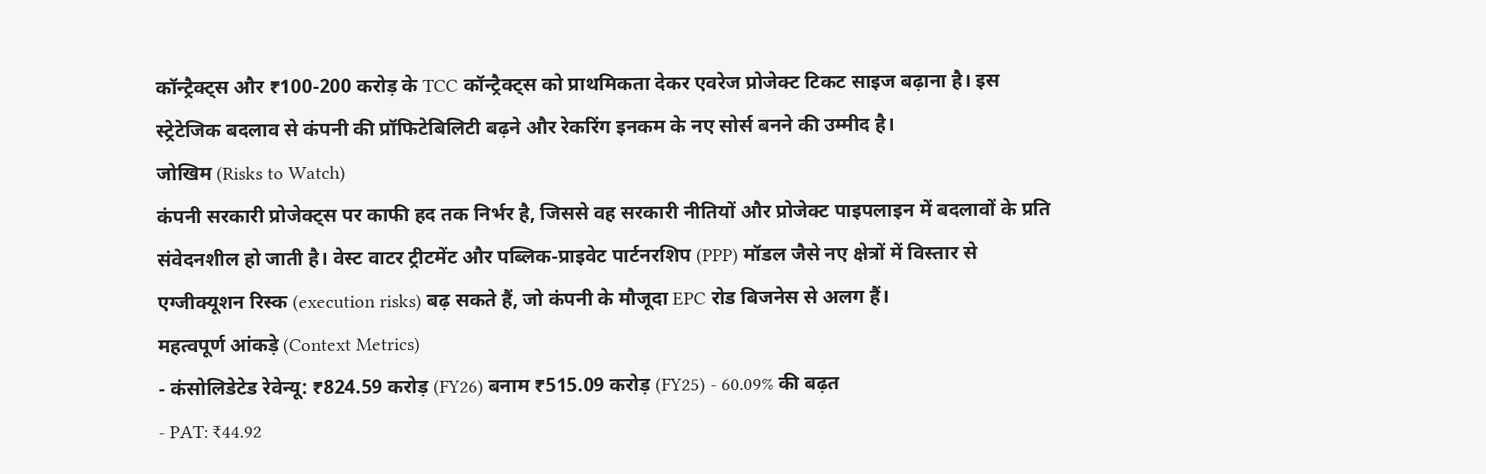कॉन्ट्रैक्ट्स और ₹100-200 करोड़ के TCC कॉन्ट्रैक्ट्स को प्राथमिकता देकर एवरेज प्रोजेक्ट टिकट साइज बढ़ाना है। इस स्ट्रेटेजिक बदलाव से कंपनी की प्रॉफिटेबिलिटी बढ़ने और रेकरिंग इनकम के नए सोर्स बनने की उम्मीद है।
जोखिम (Risks to Watch)
कंपनी सरकारी प्रोजेक्ट्स पर काफी हद तक निर्भर है, जिससे वह सरकारी नीतियों और प्रोजेक्ट पाइपलाइन में बदलावों के प्रति संवेदनशील हो जाती है। वेस्ट वाटर ट्रीटमेंट और पब्लिक-प्राइवेट पार्टनरशिप (PPP) मॉडल जैसे नए क्षेत्रों में विस्तार से एग्जीक्यूशन रिस्क (execution risks) बढ़ सकते हैं, जो कंपनी के मौजूदा EPC रोड बिजनेस से अलग हैं।
महत्वपूर्ण आंकड़े (Context Metrics)
- कंसोलिडेटेड रेवेन्यू: ₹824.59 करोड़ (FY26) बनाम ₹515.09 करोड़ (FY25) - 60.09% की बढ़त
- PAT: ₹44.92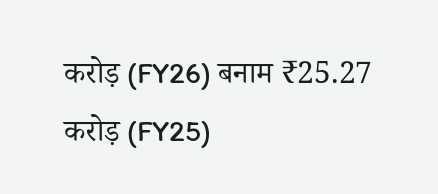करोड़ (FY26) बनाम ₹25.27 करोड़ (FY25)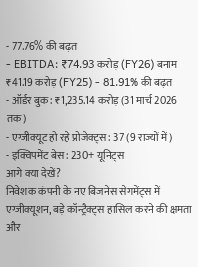- 77.76% की बढ़त
- EBITDA: ₹74.93 करोड़ (FY26) बनाम ₹41.19 करोड़ (FY25) - 81.91% की बढ़त
- ऑर्डर बुक: ₹1,235.14 करोड़ (31 मार्च 2026 तक)
- एग्जीक्यूट हो रहे प्रोजेक्ट्स: 37 (9 राज्यों में)
- इक्विपमेंट बेस: 230+ यूनिट्स
आगे क्या देखें?
निवेशक कंपनी के नए बिजनेस सेगमेंट्स में एग्जीक्यूशन, बड़े कॉन्ट्रैक्ट्स हासिल करने की क्षमता और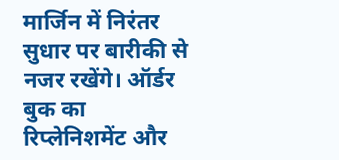मार्जिन में निरंतर सुधार पर बारीकी से नजर रखेंगे। ऑर्डर बुक का रिप्लेनिशमेंट और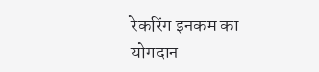रेकरिंग इनकम का योगदान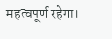महत्वपूर्ण रहेगा।